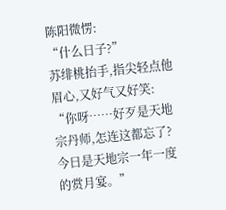陈阳微愣:
“什么日子?”
苏绯桃抬手,指尖轻点他眉心,又好气又好笑:
“你呀……好歹是天地宗丹师,怎连这都忘了?今日是天地宗一年一度的赏月宴。”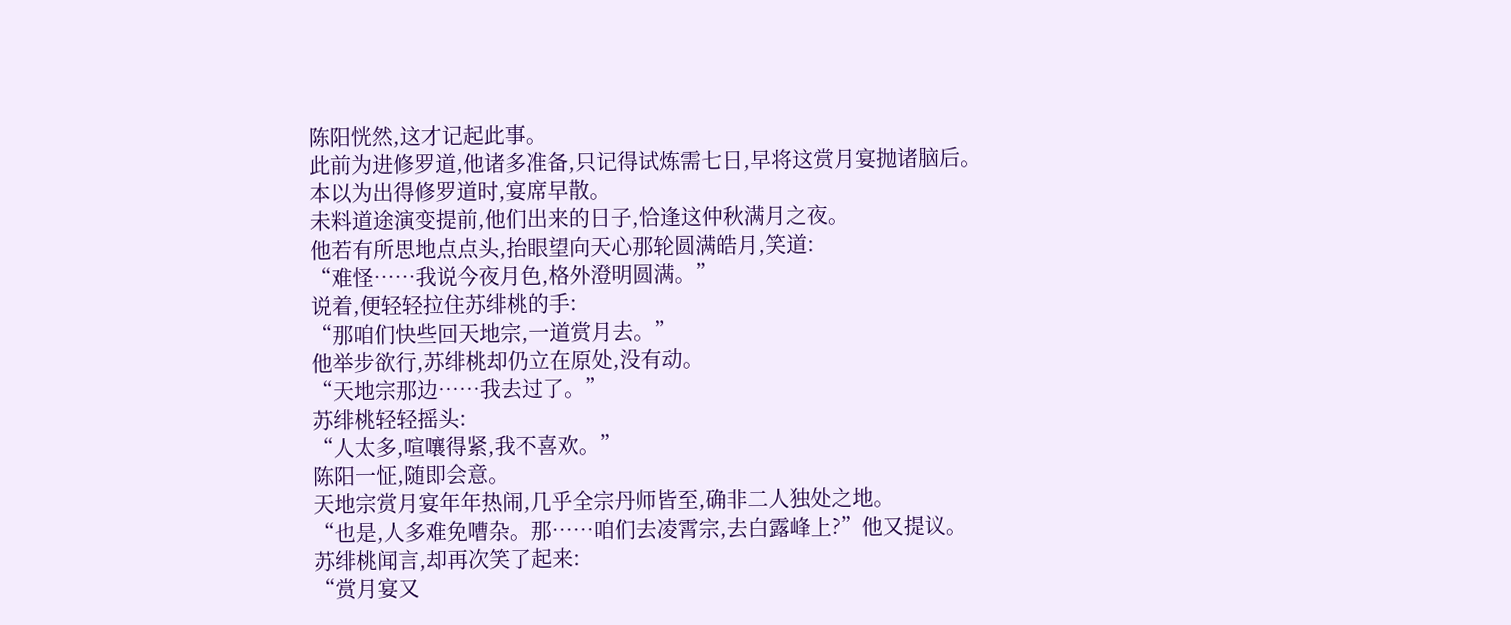陈阳恍然,这才记起此事。
此前为进修罗道,他诸多准备,只记得试炼需七日,早将这赏月宴抛诸脑后。
本以为出得修罗道时,宴席早散。
未料道途演变提前,他们出来的日子,恰逢这仲秋满月之夜。
他若有所思地点点头,抬眼望向天心那轮圆满皓月,笑道:
“难怪……我说今夜月色,格外澄明圆满。”
说着,便轻轻拉住苏绯桃的手:
“那咱们快些回天地宗,一道赏月去。”
他举步欲行,苏绯桃却仍立在原处,没有动。
“天地宗那边……我去过了。”
苏绯桃轻轻摇头:
“人太多,喧嚷得紧,我不喜欢。”
陈阳一怔,随即会意。
天地宗赏月宴年年热闹,几乎全宗丹师皆至,确非二人独处之地。
“也是,人多难免嘈杂。那……咱们去凌霄宗,去白露峰上?”他又提议。
苏绯桃闻言,却再次笑了起来:
“赏月宴又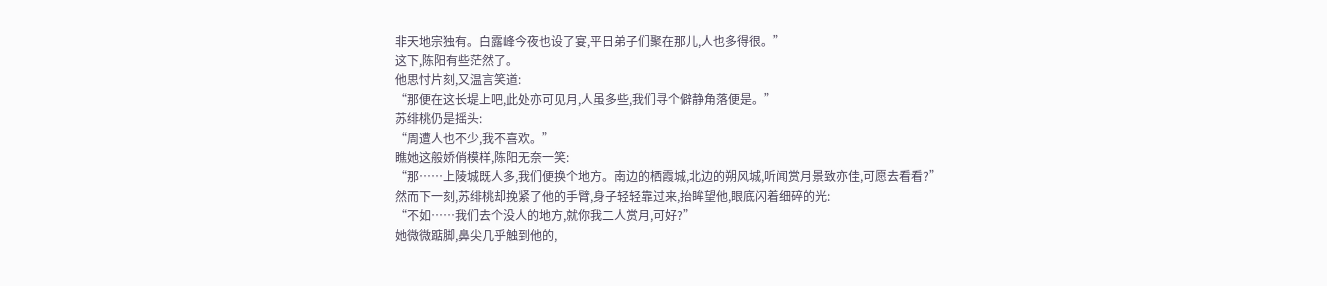非天地宗独有。白露峰今夜也设了宴,平日弟子们聚在那儿,人也多得很。”
这下,陈阳有些茫然了。
他思忖片刻,又温言笑道:
“那便在这长堤上吧,此处亦可见月,人虽多些,我们寻个僻静角落便是。”
苏绯桃仍是摇头:
“周遭人也不少,我不喜欢。”
瞧她这般娇俏模样,陈阳无奈一笑:
“那……上陵城既人多,我们便换个地方。南边的栖霞城,北边的朔风城,听闻赏月景致亦佳,可愿去看看?”
然而下一刻,苏绯桃却挽紧了他的手臂,身子轻轻靠过来,抬眸望他,眼底闪着细碎的光:
“不如……我们去个没人的地方,就你我二人赏月,可好?”
她微微踮脚,鼻尖几乎触到他的,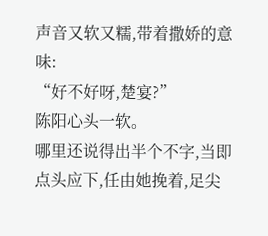声音又软又糯,带着撒娇的意味:
“好不好呀,楚宴?”
陈阳心头一软。
哪里还说得出半个不字,当即点头应下,任由她挽着,足尖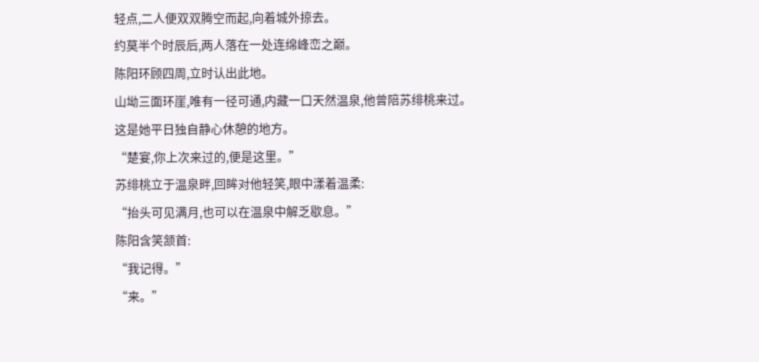轻点,二人便双双腾空而起,向着城外掠去。
约莫半个时辰后,两人落在一处连绵峰峦之巅。
陈阳环顾四周,立时认出此地。
山坳三面环崖,唯有一径可通,内藏一口天然温泉,他曾陪苏绯桃来过。
这是她平日独自静心休憩的地方。
“楚宴,你上次来过的,便是这里。”
苏绯桃立于温泉畔,回眸对他轻笑,眼中漾着温柔:
“抬头可见满月,也可以在温泉中解乏歇息。”
陈阳含笑颔首:
“我记得。”
“来。”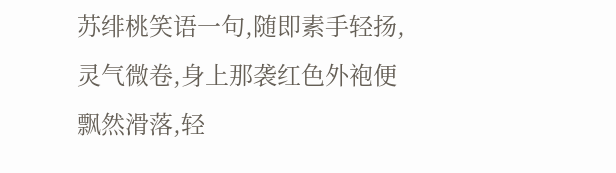苏绯桃笑语一句,随即素手轻扬,灵气微卷,身上那袭红色外袍便飘然滑落,轻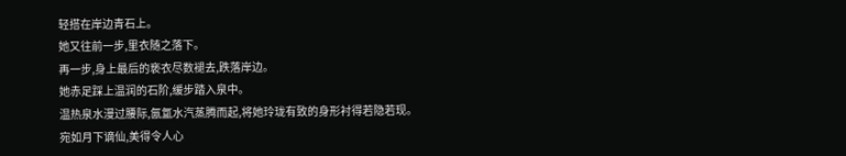轻搭在岸边青石上。
她又往前一步,里衣随之落下。
再一步,身上最后的亵衣尽数褪去,跌落岸边。
她赤足踩上温润的石阶,缓步踏入泉中。
温热泉水漫过腰际,氤氲水汽蒸腾而起,将她玲珑有致的身形衬得若隐若现。
宛如月下谪仙,美得令人心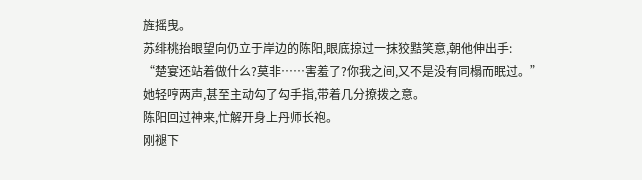旌摇曳。
苏绯桃抬眼望向仍立于岸边的陈阳,眼底掠过一抹狡黠笑意,朝他伸出手:
“楚宴还站着做什么?莫非……害羞了?你我之间,又不是没有同榻而眠过。”
她轻哼两声,甚至主动勾了勾手指,带着几分撩拨之意。
陈阳回过神来,忙解开身上丹师长袍。
刚褪下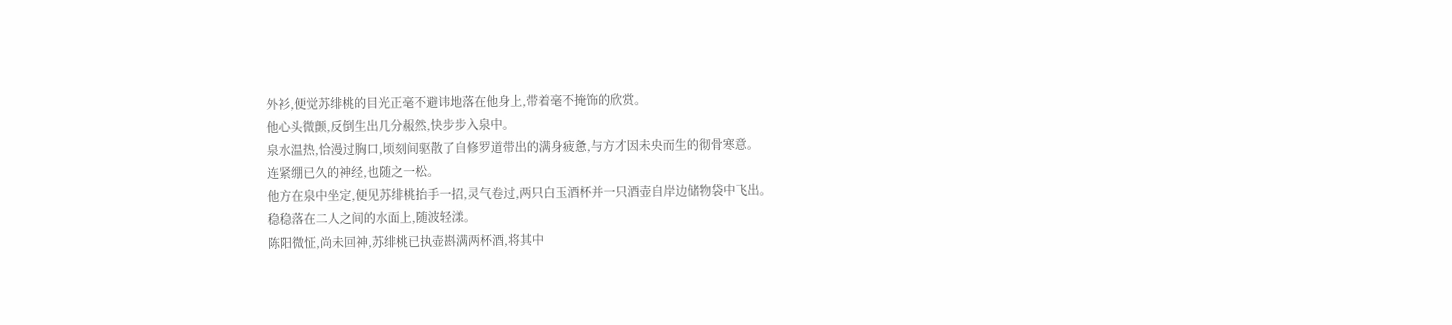外衫,便觉苏绯桃的目光正毫不避讳地落在他身上,带着毫不掩饰的欣赏。
他心头微颤,反倒生出几分赧然,快步步入泉中。
泉水温热,恰漫过胸口,顷刻间驱散了自修罗道带出的满身疲惫,与方才因未央而生的彻骨寒意。
连紧绷已久的神经,也随之一松。
他方在泉中坐定,便见苏绯桃抬手一招,灵气卷过,两只白玉酒杯并一只酒壶自岸边储物袋中飞出。
稳稳落在二人之间的水面上,随波轻漾。
陈阳微怔,尚未回神,苏绯桃已执壶斟满两杯酒,将其中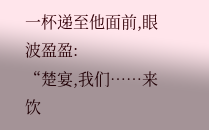一杯递至他面前,眼波盈盈:
“楚宴,我们……来饮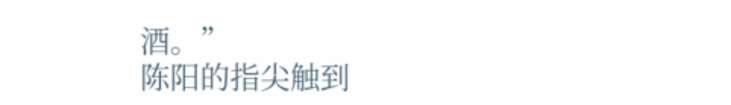酒。”
陈阳的指尖触到